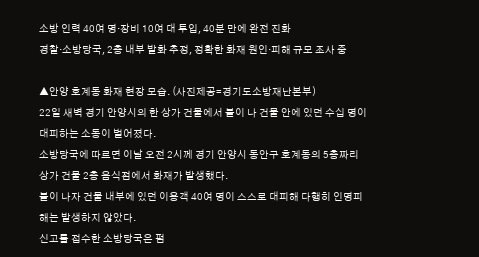소방 인력 40여 명·장비 10여 대 투입, 40분 만에 완전 진화
경찰·소방당국, 2층 내부 발화 추정, 정확한 화재 원인·피해 규모 조사 중

▲안양 호계동 화재 현장 모습. (사진제공=경기도소방재난본부)
22일 새벽 경기 안양시의 한 상가 건물에서 불이 나 건물 안에 있던 수십 명이 대피하는 소동이 벌어졌다.
소방당국에 따르면 이날 오전 2시께 경기 안양시 동안구 호계동의 5층짜리 상가 건물 2층 음식점에서 화재가 발생했다.
불이 나자 건물 내부에 있던 이용객 40여 명이 스스로 대피해 다행히 인명피해는 발생하지 않았다.
신고를 접수한 소방당국은 펌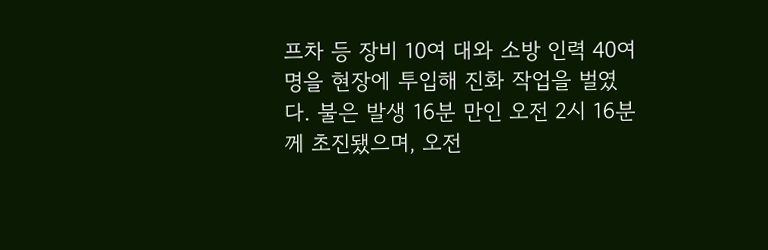프차 등 장비 10여 대와 소방 인력 40여 명을 현장에 투입해 진화 작업을 벌였다. 불은 발생 16분 만인 오전 2시 16분께 초진됐으며, 오전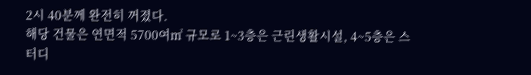2시 40분께 완전히 꺼졌다.
해당 건물은 연면적 5700여㎡ 규모로 1~3층은 근린생활시설, 4~5층은 스터디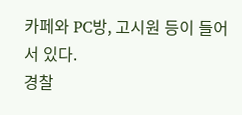카페와 PC방, 고시원 등이 들어서 있다.
경찰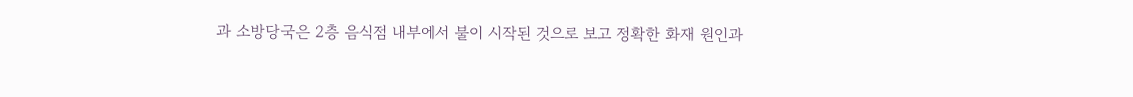과 소방당국은 2층 음식점 내부에서 불이 시작된 것으로 보고 정확한 화재 원인과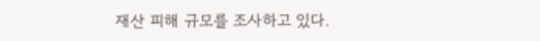재산 피해 규모를 조사하고 있다.